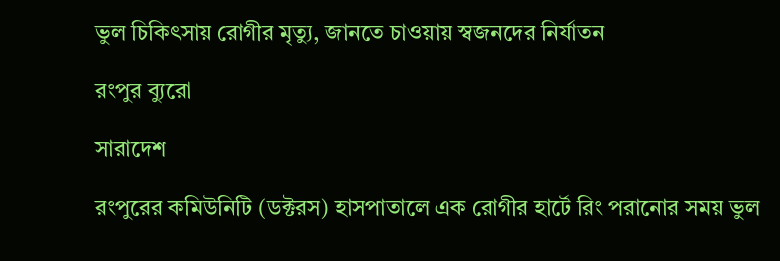ভুল চিকিৎসায় রোগীর মৃত্যু, জানতে চাওয়ায় স্বজনদের নির্যাতন

রংপুর ব্যুরো

সারাদেশ

রংপুরের কমিউনিটি (ডক্টরস) হাসপাতালে এক রোগীর হার্টে রিং পরানোর সময় ভুল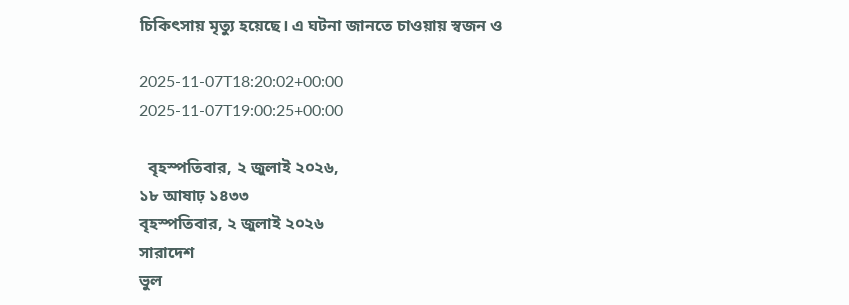চিকিৎসায় মৃত্যু হয়েছে। এ ঘটনা জানতে চাওয়ায় স্বজন ও

2025-11-07T18:20:02+00:00
2025-11-07T19:00:25+00:00

  বৃহস্পতিবার, ২ জুলাই ২০২৬,
১৮ আষাঢ় ১৪৩৩
বৃহস্পতিবার, ২ জুলাই ২০২৬
সারাদেশ
ভুল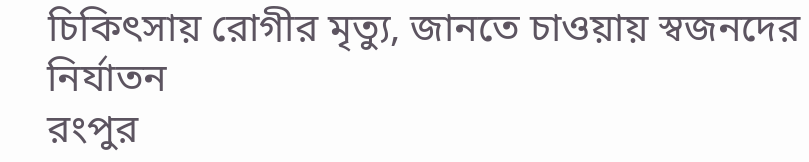চিকিৎসায় রোগীর মৃত্যু, জানতে চাওয়ায় স্বজনদের নির্যাতন
রংপুর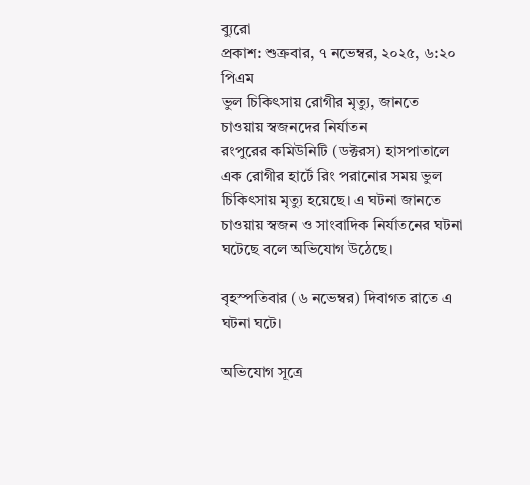ব্যুরো
প্রকাশ: শুক্রবার, ৭ নভেম্বর, ২০২৫, ৬:২০ পিএম
ভুল চিকিৎসায় রোগীর মৃত্যু, জানতে চাওয়ায় স্বজনদের নির্যাতন
রংপুরের কমিউনিটি (ডক্টরস) হাসপাতালে এক রোগীর হার্টে রিং পরানোর সময় ভুল চিকিৎসায় মৃত্যু হয়েছে। এ ঘটনা জানতে চাওয়ায় স্বজন ও সাংবাদিক নির্যাতনের ঘটনা ঘটেছে বলে অভিযোগ উঠেছে।

বৃহস্পতিবার (৬ নভেম্বর) দিবাগত রাতে এ  ঘটনা ঘটে।

অভিযোগ সূত্রে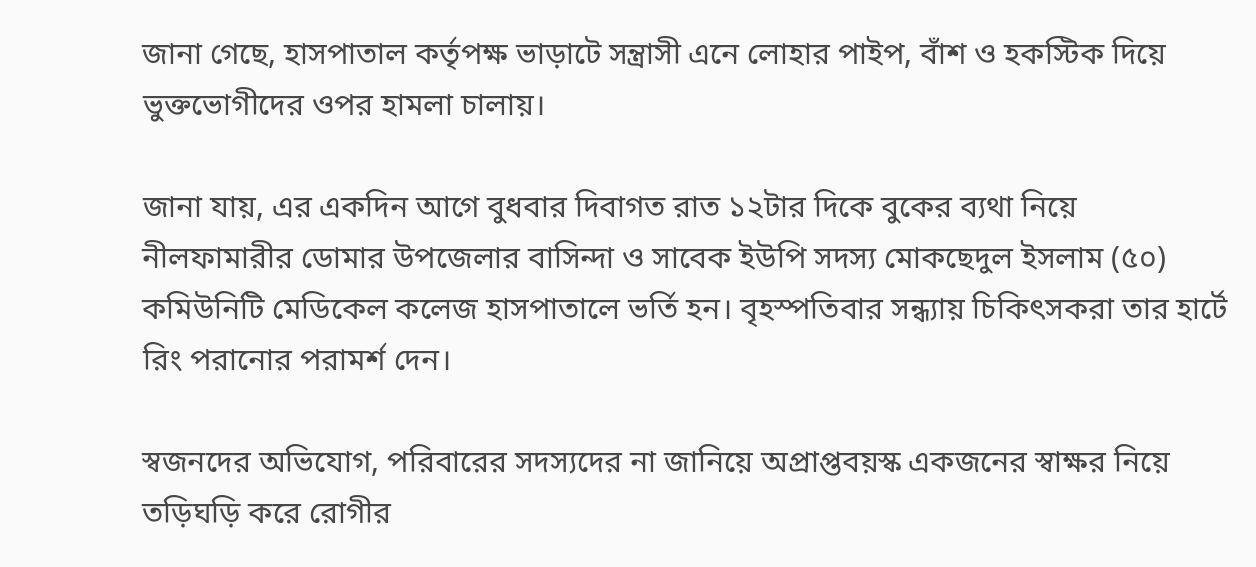জানা গেছে, হাসপাতাল কর্তৃপক্ষ ভাড়াটে সন্ত্রাসী এনে লোহার পাইপ, বাঁশ ও হকস্টিক দিয়ে ভুক্তভোগীদের ওপর হামলা চালায়।

জানা যায়, এর একদিন আগে বুধবার দিবাগত রাত ১২টার দিকে বুকের ব্যথা নিয়ে নীলফামারীর ডোমার উপজেলার বাসিন্দা ও সাবেক ইউপি সদস্য মোকছেদুল ইসলাম (৫০) কমিউনিটি মেডিকেল কলেজ হাসপাতালে ভর্তি হন। বৃহস্পতিবার সন্ধ্যায় চিকিৎসকরা তার হার্টে রিং পরানোর পরামর্শ দেন।

স্বজনদের অভিযোগ, পরিবারের সদস্যদের না জানিয়ে অপ্রাপ্তবয়স্ক একজনের স্বাক্ষর নিয়ে তড়িঘড়ি করে রোগীর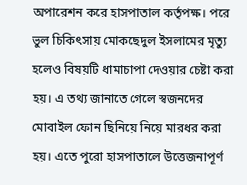অপারেশন করে হাসপাতাল কর্তৃপক্ষ। পরে ভুল চিকিৎসায় মোকছেদুল ইসলামের মৃত্যু হলেও বিষয়টি ধামাচাপা দেওয়ার চেষ্টা করা হয়। এ তথ্য জানাতে গেলে স্বজনদের মোবাইল ফোন ছিনিয়ে নিয়ে মারধর করা হয়। এতে পুরো হাসপাতালে উত্তেজনাপূর্ণ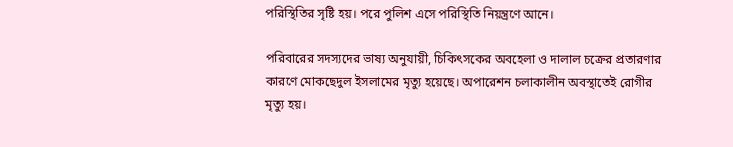পরিস্থিতির সৃষ্টি হয়। পরে পুলিশ এসে পরিস্থিতি নিয়ন্ত্রণে আনে।

পরিবারের সদস্যদের ভাষ্য অনুযায়ী, চিকিৎসকের অবহেলা ও দালাল চক্রের প্রতারণার কারণে মোকছেদুল ইসলামের মৃত্যু হয়েছে। অপারেশন চলাকালীন অবস্থাতেই রোগীর মৃত্যু হয়।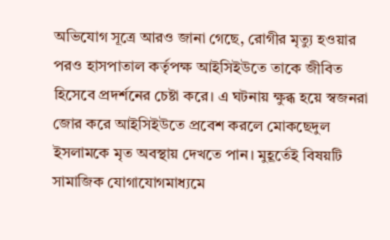অভিযোগ সূত্রে আরও জানা গেছে, রোগীর মৃত্যু হওয়ার পরও হাসপাতাল কর্তৃপক্ষ আইসিইউতে তাকে জীবিত হিসেবে প্রদর্শনের চেষ্টা করে। এ ঘটনায় ক্ষুব্ধ হয়ে স্বজনরা জোর করে আইসিইউতে প্রবেশ করলে মোকছেদুল ইসলামকে মৃত অবস্থায় দেখতে পান। মুহূর্তেই বিষয়টি সামাজিক যোগাযোগমাধ্যমে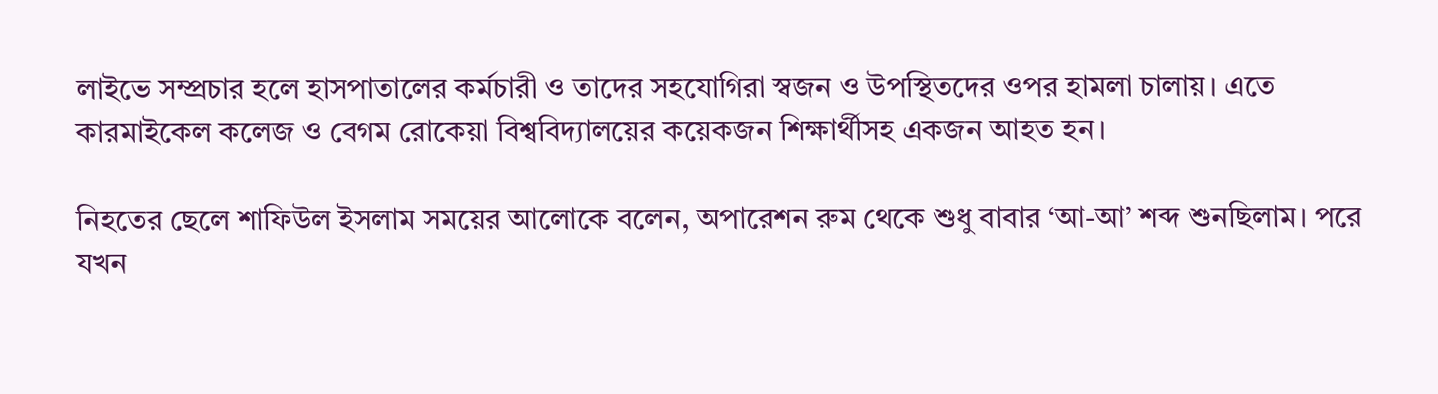লাইভে সম্প্রচার হলে হাসপাতালের কর্মচারী ও তাদের সহযোগিরা স্বজন ও উপস্থিতদের ওপর হামলা চালায়। এতে কারমাইকেল কলেজ ও বেগম রোকেয়া বিশ্ববিদ্যালয়ের কয়েকজন শিক্ষার্থীসহ একজন আহত হন।

নিহতের ছেলে শাফিউল ইসলাম সময়ের আলোকে বলেন, অপারেশন রুম থেকে শুধু বাবার ‘আ-আ’ শব্দ শুনছিলাম। পরে যখন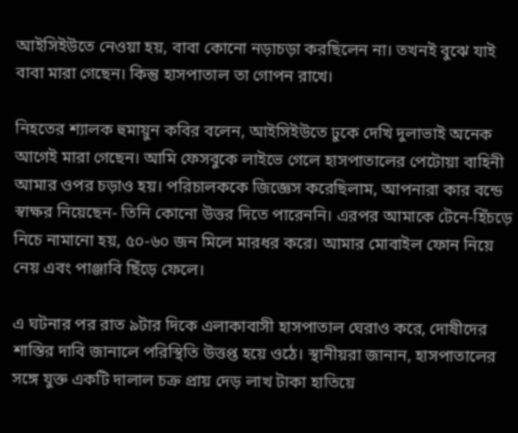আইসিইউতে নেওয়া হয়, বাবা কোনো নড়াচড়া করছিলেন না। তখনই বুঝে যাই বাবা মারা গেছেন। কিন্তু হাসপাতাল তা গোপন রাখে।

নিহতের শ্যালক হুমায়ুন কবির বলেন, আইসিইউতে ঢুকে দেখি দুলাভাই অনেক আগেই মারা গেছেন। আমি ফেসবুকে লাইভে গেলে হাসপাতালের পেটোয়া বাহিনী আমার ওপর চড়াও হয়। পরিচালককে জিজ্ঞেস করেছিলাম, আপনারা কার বন্ডে স্বাক্ষর নিয়েছেন- তিনি কোনো উত্তর দিতে পারেননি। এরপর আমাকে টেনে-হিঁচড়ে নিচে নামানো হয়, ৫০-৬০ জন মিলে মারধর করে। আমার মোবাইল ফোন নিয়ে নেয় এবং পাঞ্জাবি ছিঁড়ে ফেলে।

এ ঘটনার পর রাত ৯টার দিকে এলাকাবাসী হাসপাতাল ঘেরাও করে, দোষীদের শাস্তির দাবি জানালে পরিস্থিতি উত্তপ্ত হয়ে ওঠে। স্থানীয়রা জানান, হাসপাতালের সঙ্গে যুক্ত একটি দালাল চক্র প্রায় দেড় লাখ টাকা হাতিয়ে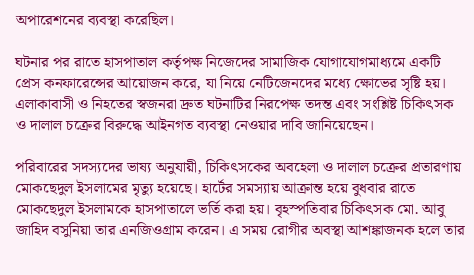অপারেশনের ব্যবস্থা করেছিল।

ঘটনার পর রাতে হাসপাতাল কর্তৃপক্ষ নিজেদের সামাজিক যোগাযোগমাধ্যমে একটি প্রেস কনফারেন্সের আয়োজন করে, যা নিয়ে নেটিজেনদের মধ্যে ক্ষোভের সৃষ্টি হয়। এলাকাবাসী ও নিহতের স্বজনরা দ্রুত ঘটনাটির নিরপেক্ষ তদন্ত এবং সংশ্লিষ্ট চিকিৎসক ও দালাল চক্রের বিরুদ্ধে আইনগত ব্যবস্থা নেওয়ার দাবি জানিয়েছেন।

পরিবারের সদস্যদের ভাষ্য অনুযায়ী, চিকিৎসকের অবহেলা ও দালাল চক্রের প্রতারণায় মোকছেদুল ইসলামের মৃত্যু হয়েছে। হার্টের সমস্যায় আক্রান্ত হয়ে বুধবার রাতে মোকছেদুল ইসলামকে হাসপাতালে ভর্তি করা হয়। বৃহস্পতিবার চিকিৎসক মো. আবু জাহিদ বসুনিয়া তার এনজিওগ্রাম করেন। এ সময় রোগীর অবস্থা আশঙ্কাজনক হলে তার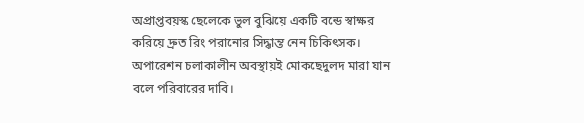অপ্রাপ্তবয়স্ক ছেলেকে ভুল বুঝিয়ে একটি বন্ডে স্বাক্ষর করিয়ে দ্রুত রিং পরানোর সিদ্ধান্ত নেন চিকিৎসক। অপারেশন চলাকালীন অবস্থায়ই মোকছেদুলদ মারা যান বলে পরিবারের দাবি।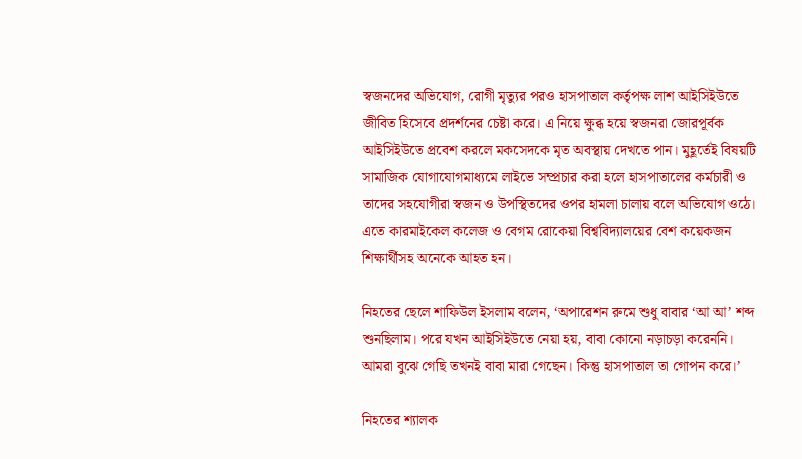স্বজনদের অভিযোগ, রোগী মৃত্যুর পরও হাসপাতাল কর্তৃপক্ষ লাশ আইসিইউতে জীবিত হিসেবে প্রদর্শনের চেষ্টা করে। এ নিয়ে ক্ষুব্ধ হয়ে স্বজনরা জোরপূর্বক আইসিইউতে প্রবেশ করলে মকসেদকে মৃত অবস্থায় দেখতে পান। মুহূর্তেই বিষয়টি সামাজিক যোগাযোগমাধ্যমে লাইভে সম্প্রচার করা হলে হাসপাতালের কর্মচারী ও তাদের সহযোগীরা স্বজন ও উপস্থিতদের ওপর হামলা চালায় বলে অভিযোগ ওঠে। এতে কারমাইকেল কলেজ ও বেগম রোকেয়া বিশ্ববিদ্যালয়ের বেশ কয়েকজন শিক্ষার্থীসহ অনেকে আহত হন।

নিহতের ছেলে শাফিউল ইসলাম বলেন, ‘অপারেশন রুমে শুধু বাবার ‘আ আ’ শব্দ শুনছিলাম। পরে যখন আইসিইউতে নেয়া হয়, বাবা কোনো নড়াচড়া করেননি। আমরা বুঝে গেছি তখনই বাবা মারা গেছেন। কিন্তু হাসপাতাল তা গোপন করে।’

নিহতের শ্যালক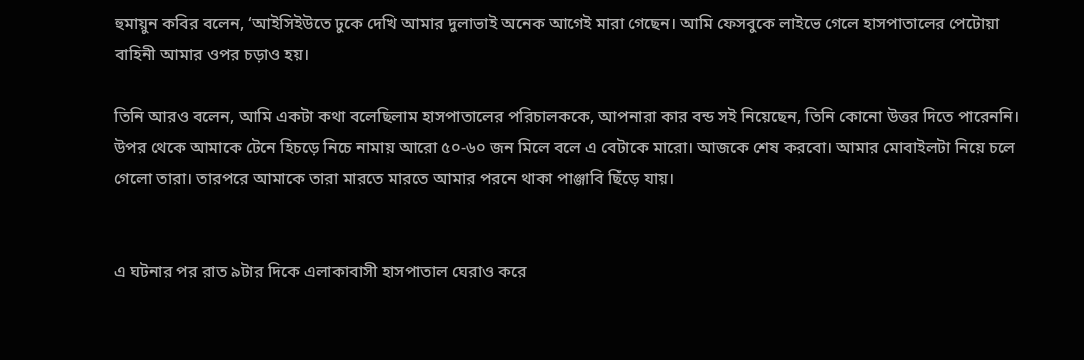হুমায়ুন কবির বলেন, ‘আইসিইউতে ঢুকে দেখি আমার দুলাভাই অনেক আগেই মারা গেছেন। আমি ফেসবুকে লাইভে গেলে হাসপাতালের পেটোয়া বাহিনী আমার ওপর চড়াও হয়।

তিনি আরও বলেন, আমি একটা কথা বলেছিলাম হাসপাতালের পরিচালককে, আপনারা কার বন্ড সই নিয়েছেন, তিনি কোনো উত্তর দিতে পারেননি। উপর থেকে আমাকে টেনে হিচড়ে নিচে নামায় আরো ৫০-৬০ জন মিলে বলে এ বেটাকে মারো। আজকে শেষ করবো। আমার মোবাইলটা নিয়ে চলে গেলো তারা। তারপরে আমাকে তারা মারতে মারতে আমার পরনে থাকা পাঞ্জাবি ছিঁড়ে যায়।


এ ঘটনার পর রাত ৯টার দিকে এলাকাবাসী হাসপাতাল ঘেরাও করে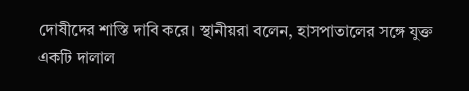দোষীদের শাস্তি দাবি করে। স্থানীয়রা বলেন, হাসপাতালের সঙ্গে যুক্ত একটি দালাল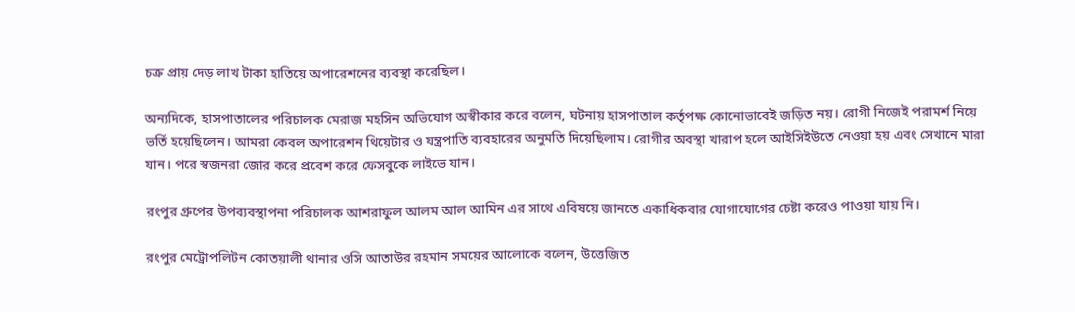চক্র প্রায় দেড় লাখ টাকা হাতিয়ে অপারেশনের ব্যবস্থা করেছিল।

অন্যদিকে, হাসপাতালের পরিচালক মেরাজ মহসিন অভিযোগ অস্বীকার করে বলেন, ঘটনায় হাসপাতাল কর্তৃপক্ষ কোনোভাবেই জড়িত নয়। রোগী নিজেই পরামর্শ নিয়ে ভর্তি হয়েছিলেন। আমরা কেবল অপারেশন থিয়েটার ও যন্ত্রপাতি ব্যবহারের অনুমতি দিয়েছিলাম। রোগীর অবস্থা খারাপ হলে আইসিইউতে নেওয়া হয় এবং সেখানে মারা যান। পরে স্বজনরা জোর করে প্রবেশ করে ফেসবুকে লাইভে যান।

রংপুর গ্রুপের উপব্যবস্থাপনা পরিচালক আশরাফুল আলম আল আমিন এর সাথে এবিষয়ে জানতে একাধিকবার যোগাযোগের চেষ্টা করেও পাওয়া যায় নি।

রংপুর মেট্রোপলিটন কোতয়ালী থানার ওসি আতাউর রহমান সময়ের আলোকে বলেন, উত্তেজিত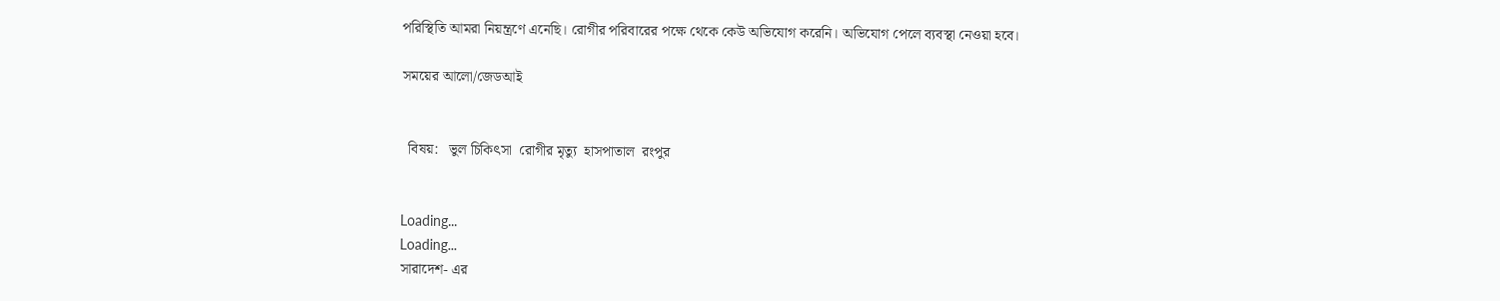পরিস্থিতি আমরা নিয়ন্ত্রণে এনেছি। রোগীর পরিবারের পক্ষে থেকে কেউ অভিযোগ করেনি। অভিযোগ পেলে ব্যবস্থা নেওয়া হবে।

সময়ের আলো/জেডআই


  বিষয়:   ভুল চিকিৎসা  রোগীর মৃত্যু  হাসপাতাল  রংপুর


Loading...
Loading...
সারাদেশ- এর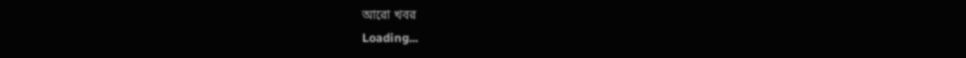আরো খবর
Loading...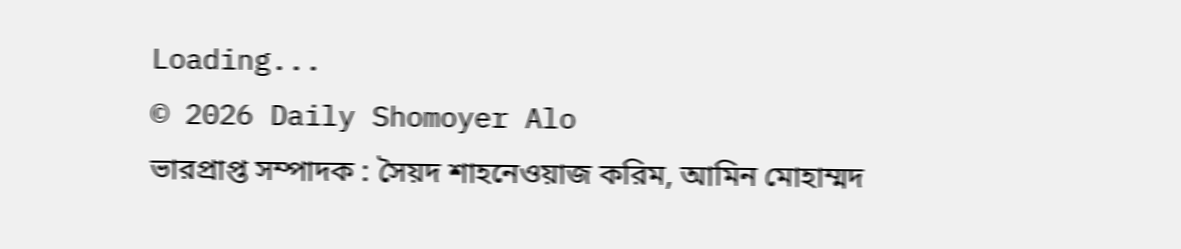Loading...
© 2026 Daily Shomoyer Alo
ভারপ্রাপ্ত সম্পাদক : সৈয়দ শাহনেওয়াজ করিম, আমিন মোহাম্মদ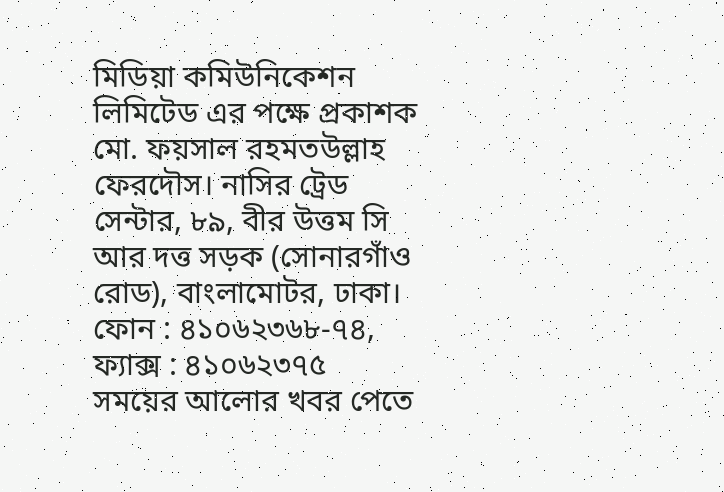মিডিয়া কমিউনিকেশন লিমিটেড এর পক্ষে প্রকাশক মো. ফয়সাল রহমতউল্লাহ ফেরদৌস। নাসির ট্রেড সেন্টার, ৮৯, বীর উত্তম সি আর দত্ত সড়ক (সোনারগাঁও রোড), বাংলামোটর, ঢাকা।
ফোন : ৪১০৬২৩৬৮-৭৪, ফ্যাক্স : ৪১০৬২৩৭৫
সময়ের আলোর খবর পেতে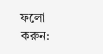ফলো করুন: